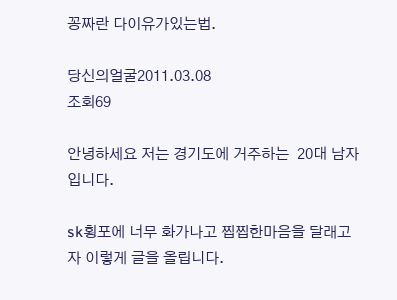꽁짜란 다이유가있는법.

당신의얼굴2011.03.08
조회69

안녕하세요 저는 경기도에 거주하는  20대 남자입니다.

sk횡포에 너무 화가나고 찝찝한마음을 달래고자 이렇게 글을 올립니다.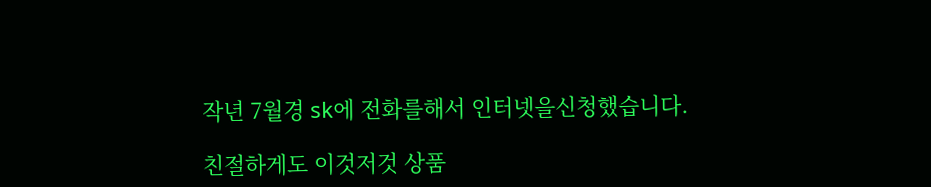작년 7월경 sk에 전화를해서 인터넷을신청했습니다.

친절하게도 이것저것 상품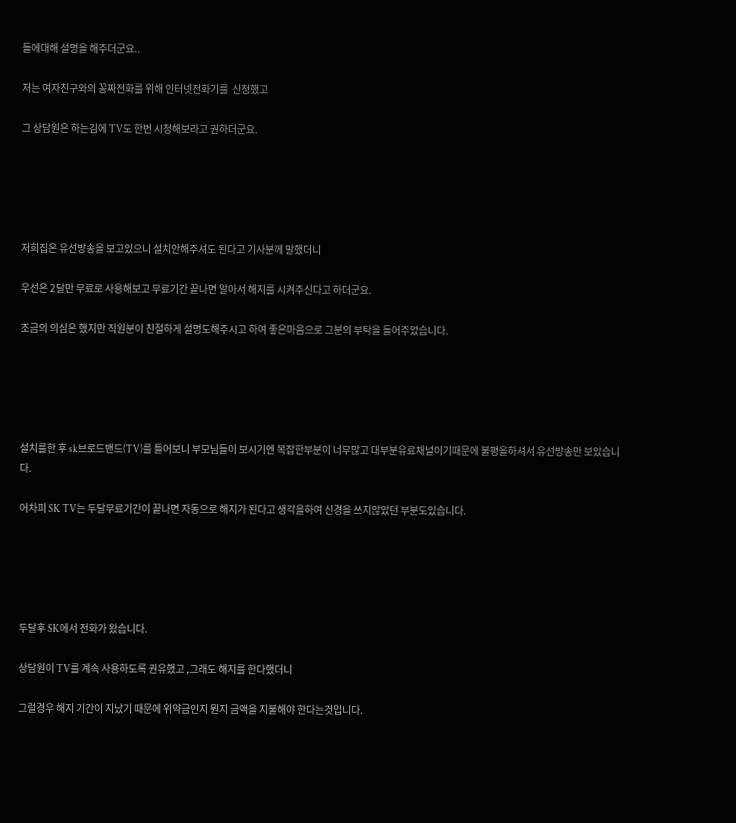들에대해 설명을 해주더군요..

저는 여자친구와의 꽁짜전화를 위해 인터넷전화기를  신청했고

그 상담원은 하는김에 TV도 한번 시청해보라고 권하더군요.





저희집은 유선방송을 보고있으니 설치안해주셔도 된다고 기사분께 말했더니

우선은 2달만 무료로 사용해보고 무료기간 끝나면 알아서 해지를 시켜주신다고 하더군요.

조금의 의심은 했지만 직원분이 친절하게 설명도해주시고 하여 좋은마음으로 그분의 부탁을 들어주었습니다.





설치를한 후 sk브로드밴드(TV)를 틀어보니 부모님들이 보시기엔 복잡한부분이 너무많고 대부분유료채널이기때문에 불평을하셔서 유선방송만 보았습니다.

어차피 SK TV는 두달무료기간이 끝나면 자동으로 해지가 된다고 생각을하여 신경을 쓰지않았던 부분도있습니다.





두달후 SK에서 전화가 왔습니다.

상담원이 TV를 계속 사용하도록 권유했고 ,그래도 해지를 한다했더니

그럴경우 해지 기간이 지났기 때문에 위약금인지 뭔지 금액을 지불해야 한다는것입니다.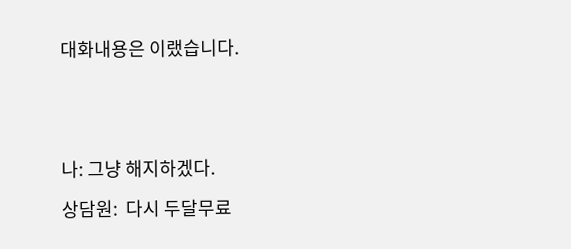대화내용은 이랬습니다.





나: 그냥 해지하겠다.

상담원:  다시 두달무료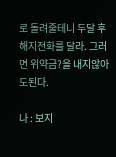로 돌려줄테니 두달 후 해지전화를 달라. 그러면 위약금?을 내지않아도된다.

나 : 보지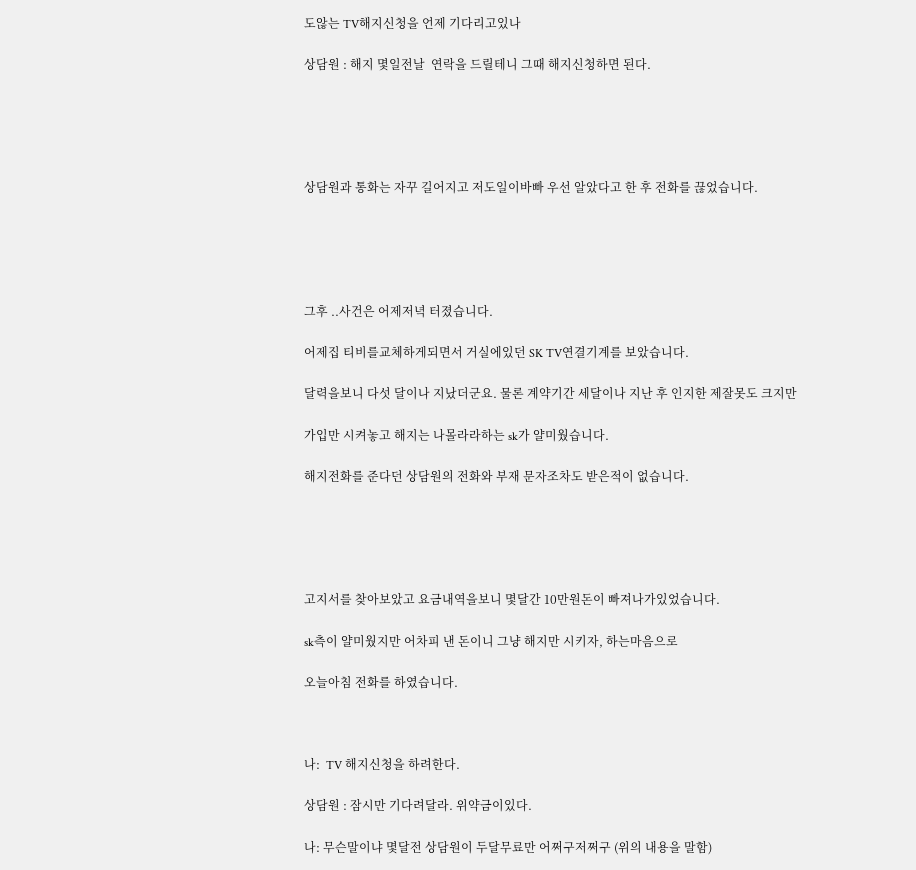도않는 TV해지신청을 언제 기다리고있나

상담원 : 해지 몇일전날  연락을 드릴테니 그때 해지신청하면 된다.





상담원과 통화는 자꾸 길어지고 저도일이바빠 우선 알았다고 한 후 전화를 끊었습니다.





그후 ..사건은 어제저녁 터졌습니다.

어제집 티비를교체하게되면서 거실에있던 SK TV연결기계를 보았습니다.

달력을보니 다섯 달이나 지났더군요. 물론 계약기간 세달이나 지난 후 인지한 제잘못도 크지만

가입만 시켜놓고 해지는 나몰라라하는 sk가 얄미웠습니다.

해지전화를 준다던 상담원의 전화와 부재 문자조차도 받은적이 없습니다.





고지서를 찾아보았고 요금내역을보니 몇달간 10만원돈이 빠져나가있었습니다.

sk측이 얄미웠지만 어차피 낸 돈이니 그냥 해지만 시키자, 하는마음으로

오늘아침 전화를 하였습니다.



나:  TV 해지신청을 하려한다.

상담원 : 잠시만 기다려달라. 위약금이있다.

나: 무슨말이냐 몇달전 상담원이 두달무료만 어쩌구저쩌구 (위의 내용을 말함)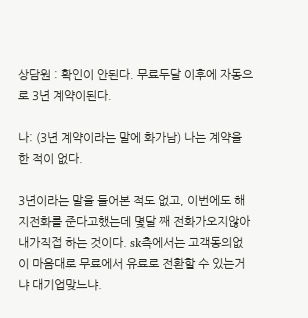상담원 : 확인이 안된다. 무료두달 이후에 자동으로 3년 계약이된다.

나: (3년 계약이라는 말에 화가남) 나는 계약을 한 적이 없다.

3년이라는 말을 들어본 적도 없고, 이번에도 해지전화를 준다고했는데 몇달 째 전화가오지않아 내가직접 하는 것이다. sk측에서는 고객동의없이 마음대로 무료에서 유료로 전환할 수 있는거냐 대기업맞느냐.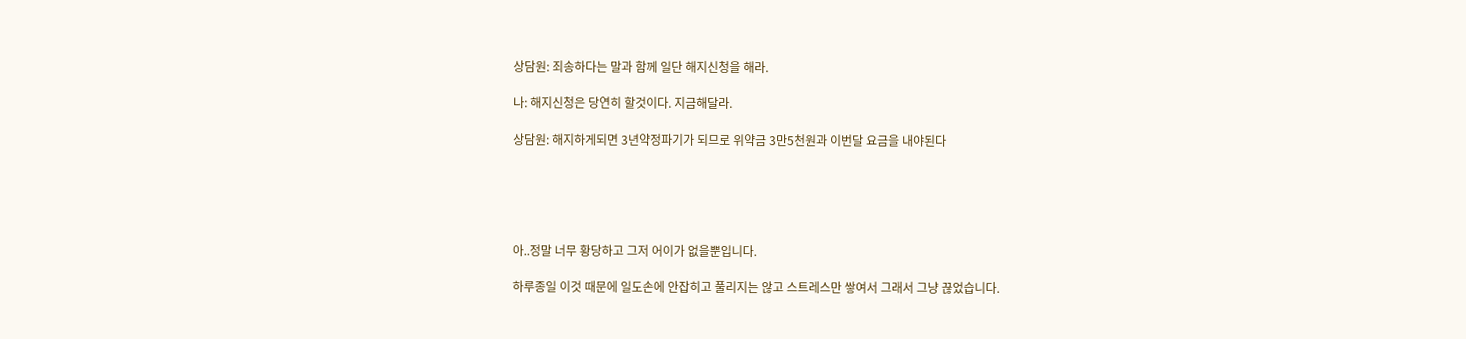상담원: 죄송하다는 말과 함께 일단 해지신청을 해라.

나: 해지신청은 당연히 할것이다. 지금해달라.

상담원: 해지하게되면 3년약정파기가 되므로 위약금 3만5천원과 이번달 요금을 내야된다





아..정말 너무 황당하고 그저 어이가 없을뿐입니다.

하루종일 이것 때문에 일도손에 안잡히고 풀리지는 않고 스트레스만 쌓여서 그래서 그냥 끊었습니다.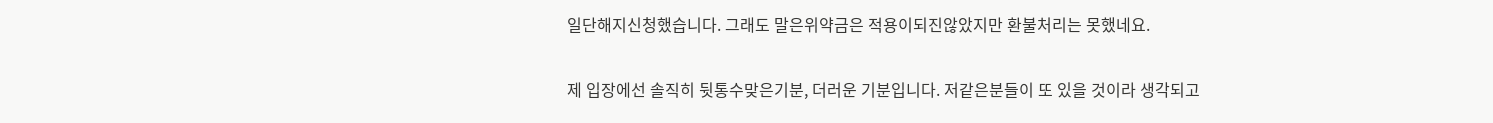일단해지신청했습니다. 그래도 말은위약금은 적용이되진않았지만 환불처리는 못했네요.

제 입장에선 솔직히 뒷통수맞은기분, 더러운 기분입니다. 저같은분들이 또 있을 것이라 생각되고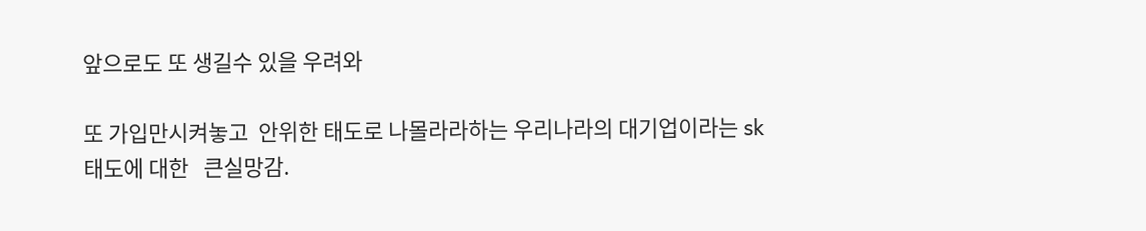앞으로도 또 생길수 있을 우려와

또 가입만시켜놓고  안위한 태도로 나몰라라하는 우리나라의 대기업이라는 sk 태도에 대한   큰실망감.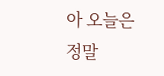아 오늘은 정말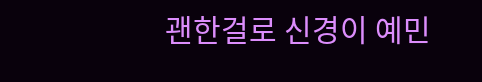괜한걸로 신경이 예민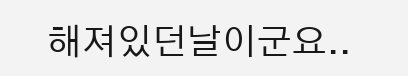해져있던날이군요..